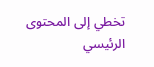تخطي إلى المحتوى الرئيسي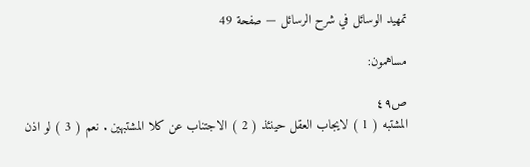تمهيد الوسائل في شرح الرسائل — صفحة 49

مساهمون:

ص٤٩
المشتبه ( 1 ) لايجاب العقل حينئذ ( 2 ) الاجتناب عن كلا المشتبهين . نعم ( 3 ) لو اذن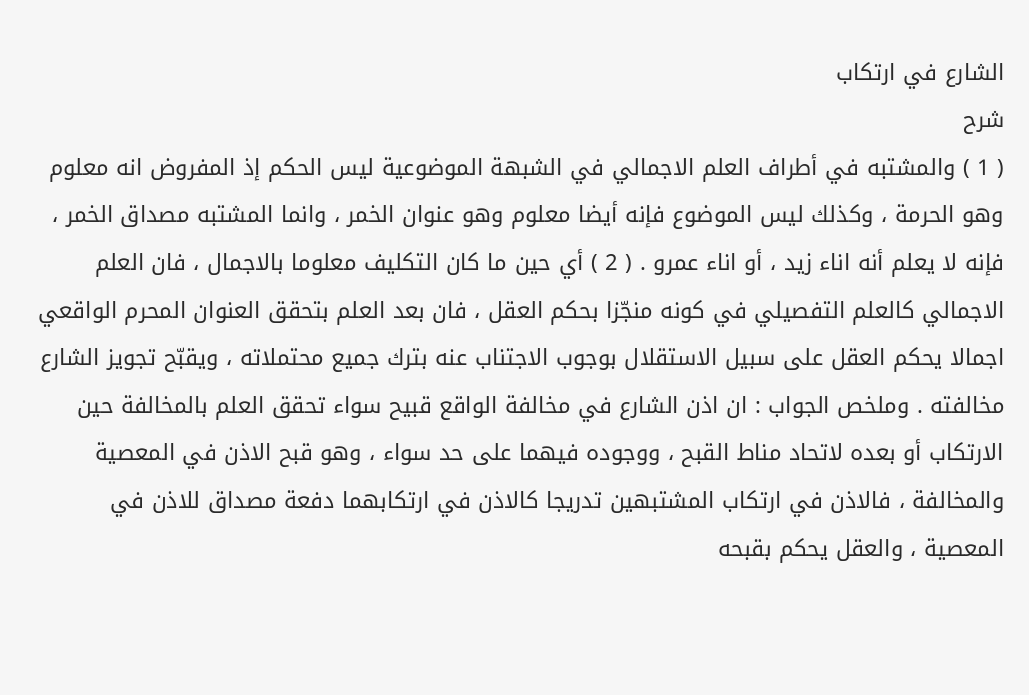الشارع في ارتكاب
شرح
( 1 ) والمشتبه في أطراف العلم الاجمالي في الشبهة الموضوعية ليس الحكم إذ المفروض انه معلوم وهو الحرمة ، وكذلك ليس الموضوع فإنه أيضا معلوم وهو عنوان الخمر ، وانما المشتبه مصداق الخمر ، فإنه لا يعلم أنه اناء زيد ، أو اناء عمرو . ( 2 ) أي حين ما كان التكليف معلوما بالاجمال ، فان العلم الاجمالي كالعلم التفصيلي في كونه منجّزا بحكم العقل ، فان بعد العلم بتحقق العنوان المحرم الواقعي اجمالا يحكم العقل على سبيل الاستقلال بوجوب الاجتناب عنه بترك جميع محتملاته ، ويقبّح تجويز الشارع مخالفته . وملخص الجواب : ان اذن الشارع في مخالفة الواقع قبيح سواء تحقق العلم بالمخالفة حين الارتكاب أو بعده لاتحاد مناط القبح ، ووجوده فيهما على حد سواء ، وهو قبح الاذن في المعصية والمخالفة ، فالاذن في ارتكاب المشتبهين تدريجا كالاذن في ارتكابهما دفعة مصداق للاذن في المعصية ، والعقل يحكم بقبحه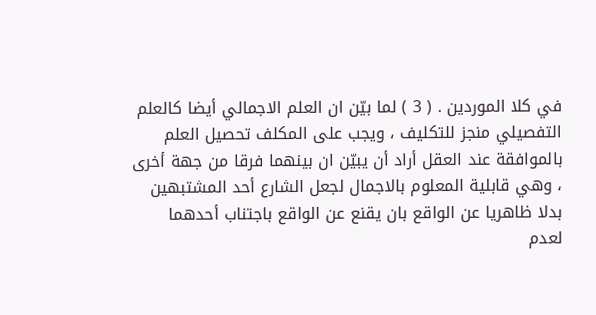في كلا الموردين . ( 3 ) لما بيّن ان العلم الاجمالي أيضا كالعلم التفصيلي منجز للتكليف ، ويجب على المكلف تحصيل العلم بالموافقة عند العقل أراد أن يبيّن ان بينهما فرقا من جهة أخرى ، وهي قابلية المعلوم بالاجمال لجعل الشارع أحد المشتبهين بدلا ظاهريا عن الواقع بان يقنع عن الواقع باجتناب أحدهما لعدم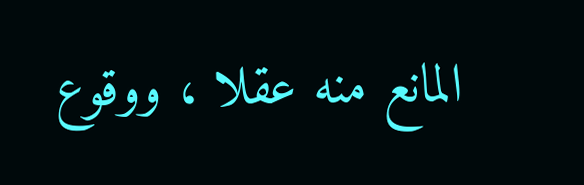المانع منه عقلا ، ووقوع